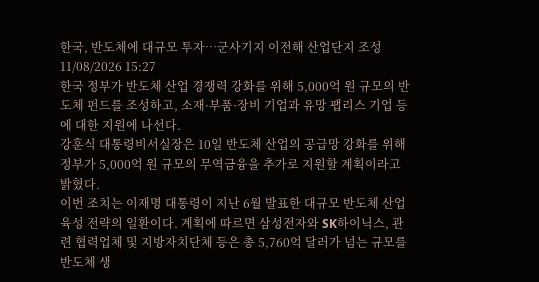한국, 반도체에 대규모 투자…군사기지 이전해 산업단지 조성
11/08/2026 15:27
한국 정부가 반도체 산업 경쟁력 강화를 위해 5,000억 원 규모의 반도체 펀드를 조성하고, 소재·부품·장비 기업과 유망 팹리스 기업 등에 대한 지원에 나선다.
강훈식 대통령비서실장은 10일 반도체 산업의 공급망 강화를 위해 정부가 5,000억 원 규모의 무역금융을 추가로 지원할 계획이라고 밝혔다.
이번 조치는 이재명 대통령이 지난 6월 발표한 대규모 반도체 산업 육성 전략의 일환이다. 계획에 따르면 삼성전자와 SK하이닉스, 관련 협력업체 및 지방자치단체 등은 총 5,760억 달러가 넘는 규모를 반도체 생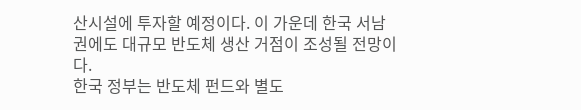산시설에 투자할 예정이다. 이 가운데 한국 서남권에도 대규모 반도체 생산 거점이 조성될 전망이다.
한국 정부는 반도체 펀드와 별도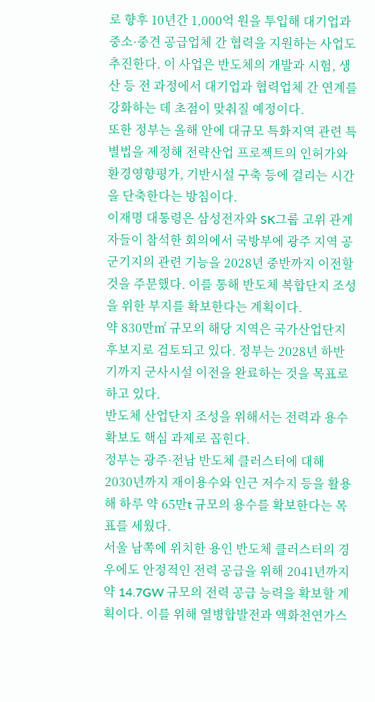로 향후 10년간 1,000억 원을 투입해 대기업과 중소·중견 공급업체 간 협력을 지원하는 사업도 추진한다. 이 사업은 반도체의 개발과 시험, 생산 등 전 과정에서 대기업과 협력업체 간 연계를 강화하는 데 초점이 맞춰질 예정이다.
또한 정부는 올해 안에 대규모 특화지역 관련 특별법을 제정해 전략산업 프로젝트의 인허가와 환경영향평가, 기반시설 구축 등에 걸리는 시간을 단축한다는 방침이다.
이재명 대통령은 삼성전자와 SK그룹 고위 관계자들이 참석한 회의에서 국방부에 광주 지역 공군기지의 관련 기능을 2028년 중반까지 이전할 것을 주문했다. 이를 통해 반도체 복합단지 조성을 위한 부지를 확보한다는 계획이다.
약 830만㎡ 규모의 해당 지역은 국가산업단지 후보지로 검토되고 있다. 정부는 2028년 하반기까지 군사시설 이전을 완료하는 것을 목표로 하고 있다.
반도체 산업단지 조성을 위해서는 전력과 용수 확보도 핵심 과제로 꼽힌다.
정부는 광주·전남 반도체 클러스터에 대해 2030년까지 재이용수와 인근 저수지 등을 활용해 하루 약 65만t 규모의 용수를 확보한다는 목표를 세웠다.
서울 남쪽에 위치한 용인 반도체 클러스터의 경우에도 안정적인 전력 공급을 위해 2041년까지 약 14.7GW 규모의 전력 공급 능력을 확보할 계획이다. 이를 위해 열병합발전과 액화천연가스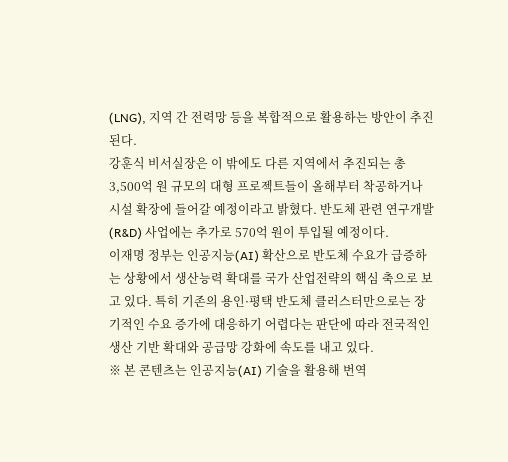(LNG), 지역 간 전력망 등을 복합적으로 활용하는 방안이 추진된다.
강훈식 비서실장은 이 밖에도 다른 지역에서 추진되는 총 3,500억 원 규모의 대형 프로젝트들이 올해부터 착공하거나 시설 확장에 들어갈 예정이라고 밝혔다. 반도체 관련 연구개발(R&D) 사업에는 추가로 570억 원이 투입될 예정이다.
이재명 정부는 인공지능(AI) 확산으로 반도체 수요가 급증하는 상황에서 생산능력 확대를 국가 산업전략의 핵심 축으로 보고 있다. 특히 기존의 용인·평택 반도체 클러스터만으로는 장기적인 수요 증가에 대응하기 어렵다는 판단에 따라 전국적인 생산 기반 확대와 공급망 강화에 속도를 내고 있다.
※ 본 콘텐츠는 인공지능(AI) 기술을 활용해 번역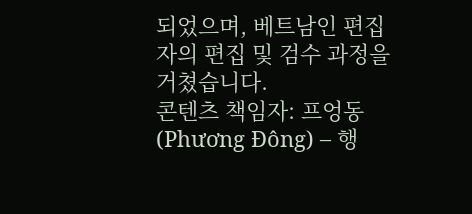되었으며, 베트남인 편집자의 편집 및 검수 과정을 거쳤습니다.
콘텐츠 책임자: 프엉동(Phương Đông) – 행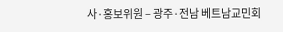사·홍보위원 – 광주·전남 베트남교민회